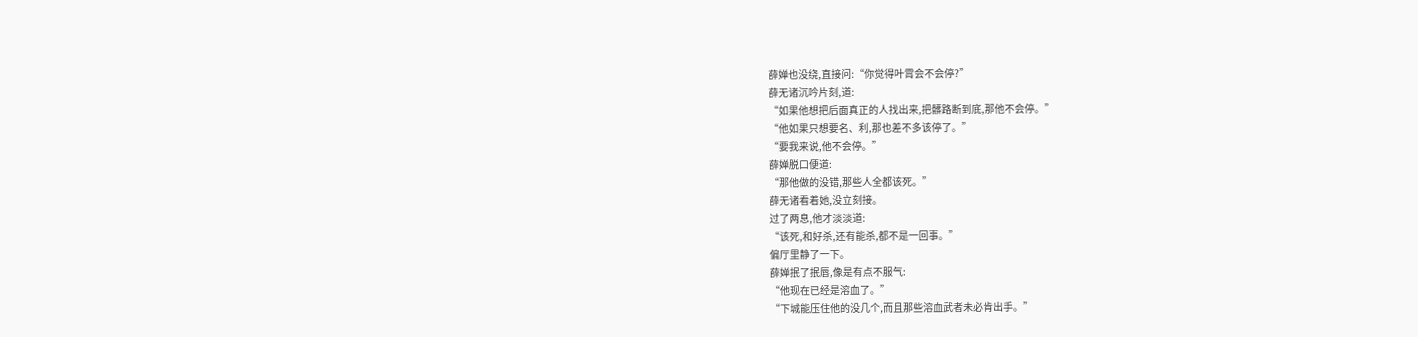薛婵也没绕,直接问:“你觉得叶霄会不会停?”
薛无诸沉吟片刻,道:
“如果他想把后面真正的人找出来,把髒路断到底,那他不会停。”
“他如果只想要名、利,那也差不多该停了。”
“要我来说,他不会停。”
薛婵脱口便道:
“那他做的没错,那些人全都该死。”
薛无诸看着她,没立刻接。
过了两息,他才淡淡道:
“该死,和好杀,还有能杀,都不是一回事。”
偏厅里静了一下。
薛婵抿了抿唇,像是有点不服气:
“他现在已经是溶血了。”
“下城能压住他的没几个,而且那些溶血武者未必肯出手。”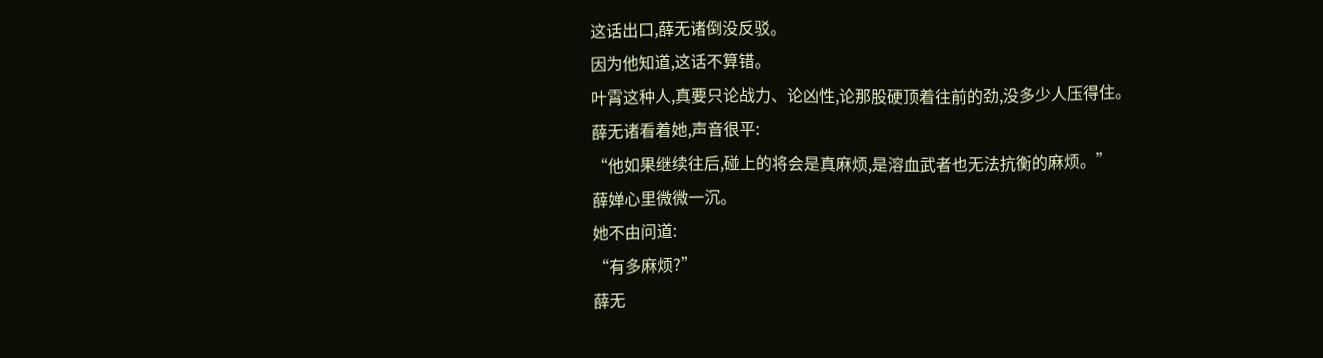这话出口,薛无诸倒没反驳。
因为他知道,这话不算错。
叶霄这种人,真要只论战力、论凶性,论那股硬顶着往前的劲,没多少人压得住。
薛无诸看着她,声音很平:
“他如果继续往后,碰上的将会是真麻烦,是溶血武者也无法抗衡的麻烦。”
薛婵心里微微一沉。
她不由问道:
“有多麻烦?”
薛无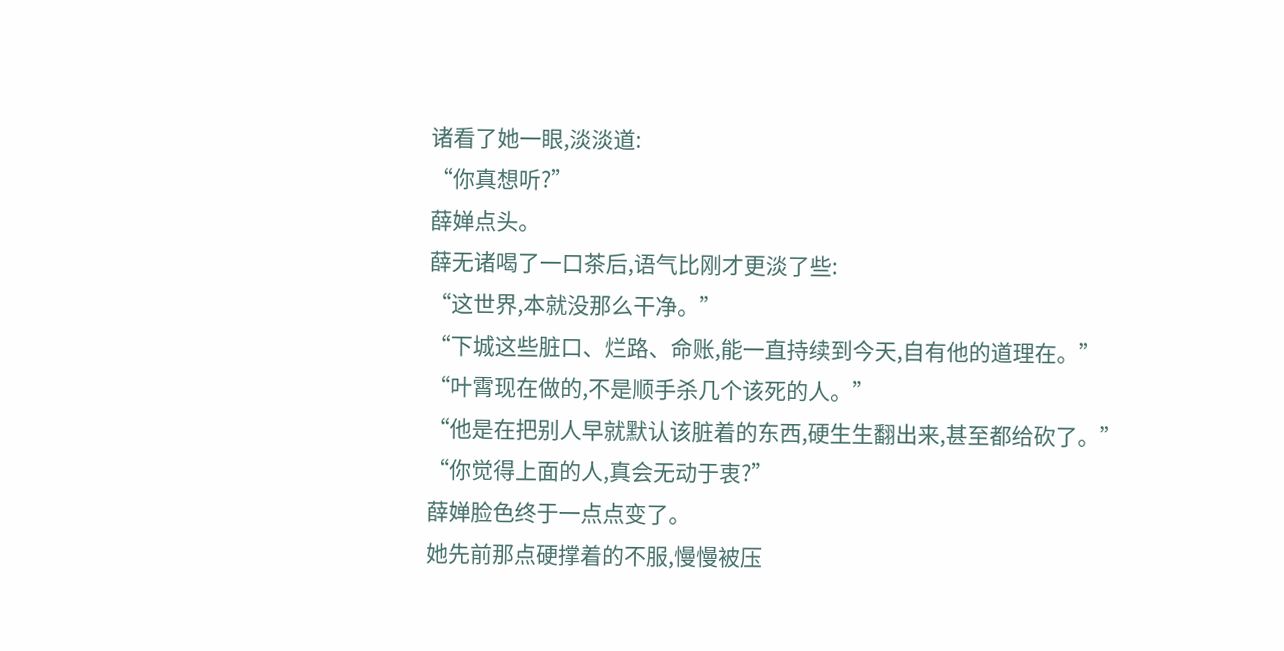诸看了她一眼,淡淡道:
“你真想听?”
薛婵点头。
薛无诸喝了一口茶后,语气比刚才更淡了些:
“这世界,本就没那么干净。”
“下城这些脏口、烂路、命账,能一直持续到今天,自有他的道理在。”
“叶霄现在做的,不是顺手杀几个该死的人。”
“他是在把别人早就默认该脏着的东西,硬生生翻出来,甚至都给砍了。”
“你觉得上面的人,真会无动于衷?”
薛婵脸色终于一点点变了。
她先前那点硬撑着的不服,慢慢被压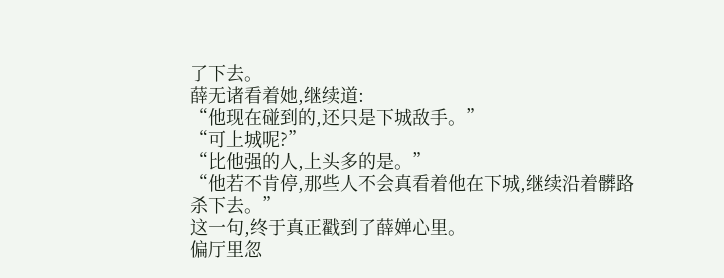了下去。
薛无诸看着她,继续道:
“他现在碰到的,还只是下城敌手。”
“可上城呢?”
“比他强的人,上头多的是。”
“他若不肯停,那些人不会真看着他在下城,继续沿着髒路杀下去。”
这一句,终于真正戳到了薛婵心里。
偏厅里忽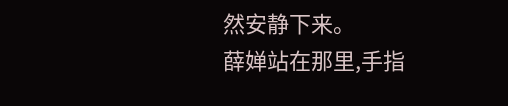然安静下来。
薛婵站在那里,手指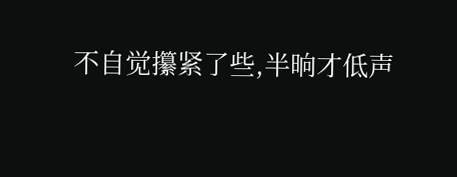不自觉攥紧了些,半晌才低声